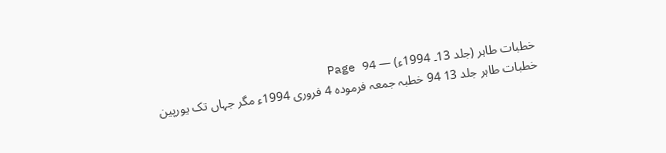خطبات طاہر (جلد 13۔ 1994ء) — Page 94
خطبات طاہر جلد 13 94 خطبہ جمعہ فرمودہ 4 فروری 1994ء مگر جہاں تک یورپین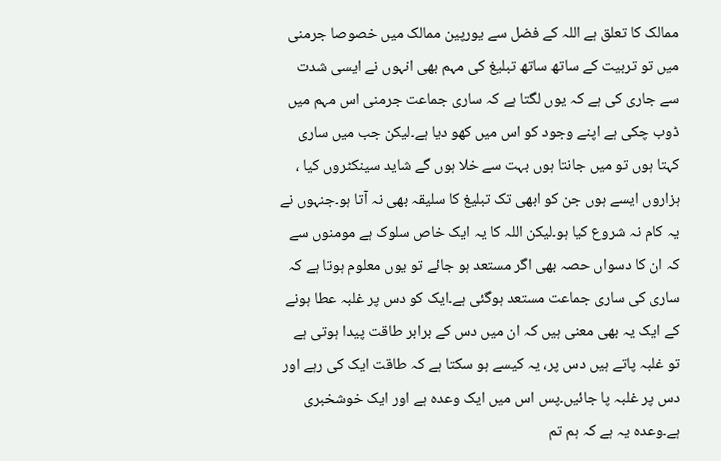ممالک کا تعلق ہے اللہ کے فضل سے یورپین ممالک میں خصوصا جرمنی میں تو تربیت کے ساتھ ساتھ تبلیغ کی مہم بھی انہوں نے ایسی شدت سے جاری کی ہے کہ یوں لگتا ہے کہ ساری جماعت جرمنی اس مہم میں ڈوب چکی ہے اپنے وجود کو اس میں کھو دیا ہے۔لیکن جب میں ساری کہتا ہوں تو میں جانتا ہوں بہت سے خلا ہوں گے شاید سینکٹروں کیا ، ہزاروں ایسے ہوں جن کو ابھی تک تبلیغ کا سلیقہ بھی نہ آتا ہو۔جنہوں نے یہ کام نہ شروع کیا ہو۔لیکن اللہ کا یہ ایک خاص سلوک ہے مومنوں سے کہ ان کا دسواں حصہ بھی اگر مستعد ہو جائے تو یوں معلوم ہوتا ہے کہ ساری کی ساری جماعت مستعد ہوگئی ہے۔ایک کو دس پر غلبہ عطا ہونے کے ایک یہ بھی معنی ہیں کہ ان میں دس کے برابر طاقت پیدا ہوتی ہے تو غلبہ پاتے ہیں دس پر، یہ کیسے ہو سکتا ہے کہ طاقت ایک کی رہے اور دس پر غلبہ پا جائیں۔پس اس میں ایک وعدہ ہے اور ایک خوشخبری ہے۔وعدہ یہ ہے کہ ہم تم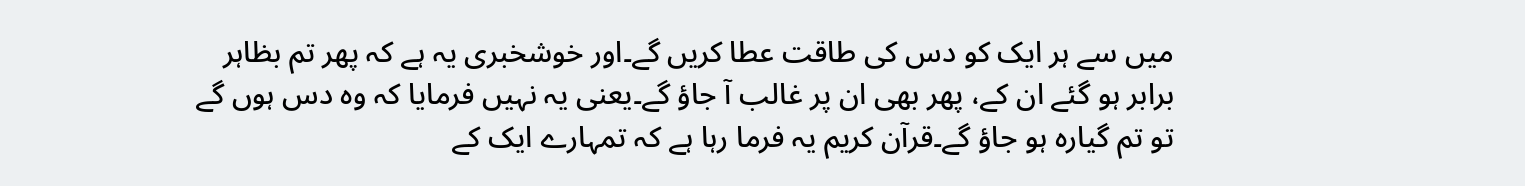میں سے ہر ایک کو دس کی طاقت عطا کریں گے۔اور خوشخبری یہ ہے کہ پھر تم بظاہر برابر ہو گئے ان کے، پھر بھی ان پر غالب آ جاؤ گے۔یعنی یہ نہیں فرمایا کہ وہ دس ہوں گے تو تم گیارہ ہو جاؤ گے۔قرآن کریم یہ فرما رہا ہے کہ تمہارے ایک کے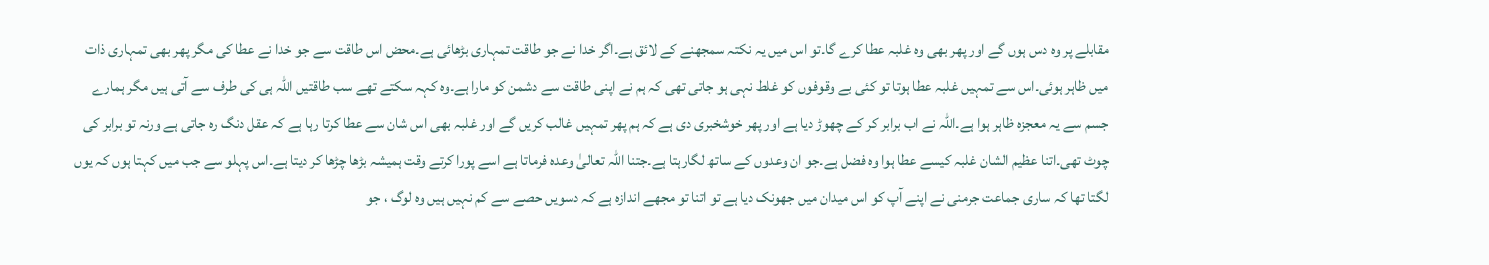مقابلے پر وہ دس ہوں گے اور پھر بھی وہ غلبہ عطا کرے گا۔تو اس میں یہ نکتہ سمجھنے کے لائق ہے۔اگر خدا نے جو طاقت تمہاری بڑھائی ہے۔محض اس طاقت سے جو خدا نے عطا کی مگر پھر بھی تمہاری ذات میں ظاہر ہوئی۔اس سے تمہیں غلبہ عطا ہوتا تو کئی بے وقوفوں کو غلط نہی ہو جاتی تھی کہ ہم نے اپنی طاقت سے دشمن کو مارا ہے۔وہ کہہ سکتے تھے سب طاقتیں اللہ ہی کی طرف سے آتی ہیں مگر ہمارے جسم سے یہ معجزہ ظاہر ہوا ہے۔اللہ نے اب برابر کر کے چھوڑ دیا ہے اور پھر خوشخبری دی ہے کہ ہم پھر تمہیں غالب کریں گے اور غلبہ بھی اس شان سے عطا کرتا رہا ہے کہ عقل دنگ رہ جاتی ہے ورنہ تو برابر کی چوٹ تھی۔اتنا عظیم الشان غلبہ کیسے عطا ہوا وہ فضل ہے۔جو ان وعدوں کے ساتھ لگارہتا ہے۔جتنا اللہ تعالیٰ وعدہ فرماتا ہے اسے پورا کرتے وقت ہمیشہ بڑھا چڑھا کر دیتا ہے۔اس پہلو سے جب میں کہتا ہوں کہ یوں لگتا تھا کہ ساری جماعت جرمنی نے اپنے آپ کو اس میدان میں جھونک دیا ہے تو اتنا تو مجھے اندازہ ہے کہ دسویں حصے سے کم نہیں ہیں وہ لوگ ، جو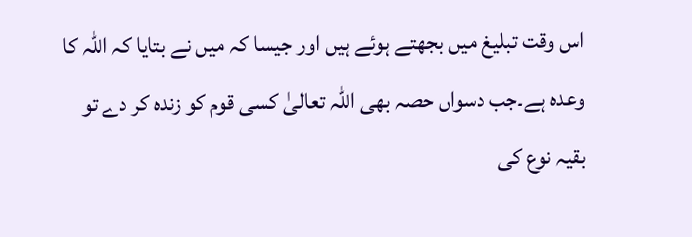اس وقت تبلیغ میں بجھتے ہوئے ہیں اور جیسا کہ میں نے بتایا کہ اللہ کا وعدہ ہے۔جب دسواں حصہ بھی اللہ تعالیٰ کسی قوم کو زندہ کر دے تو بقیہ نوع کی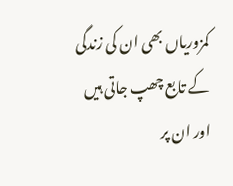کمزوریاں بھی ان کی زندگی کے تابع چھپ جاتی ہیں اور ان پر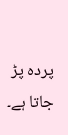پردہ پڑ جاتا ہے۔